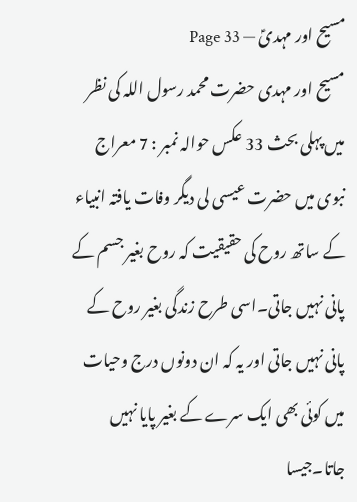مسیح اور مہدیؑ — Page 33
مسیح اور مہدی حضرت محمد رسول اللہ کی نظر میں پہلی بحث 33 عکس حوالہ نمبر : 7 معراج نبوی میں حضرت عیسی لی دیگر وفات یافتہ انبیاء کے ساتھ روح کی حقیقیت کہ روح بغیر جسم کے پانی نہیں جاتی۔اسی طرح زندگی بغیر روح کے پانی نہیں جاتی اور یہ کہ ان دونوں درج وحیات میں کوئی بھی ایک سرے کے بغیر پایا نہیں جاتا۔جیسا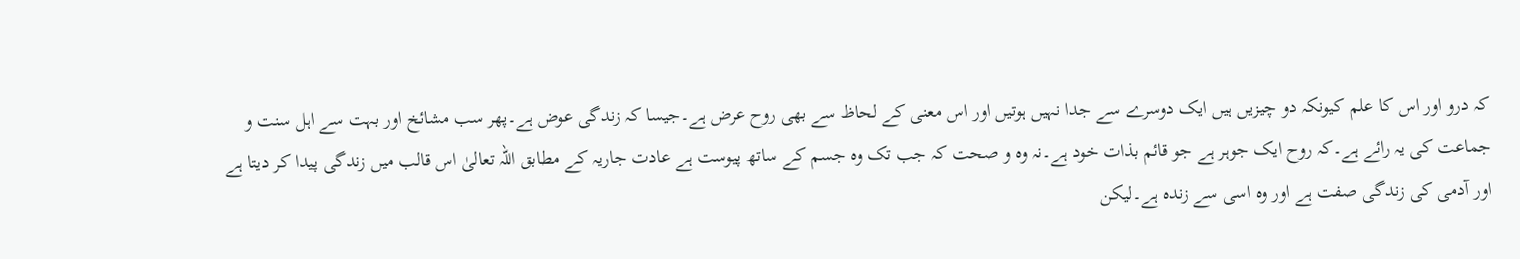کہ درو اور اس کا علم کیونکہ دو چیزیں ہیں ایک دوسرے سے جدا نہیں ہوتیں اور اس معنی کے لحاظ سے بھی روح عرض ہے۔جیسا کہ زندگی عوض ہے۔پھر سب مشائخ اور بہت سے اہل سنت و جماعت کی یہ رائے ہے۔کہ روح ایک جوہر ہے جو قائم بذات خود ہے۔نہ وہ و صحت کہ جب تک وہ جسم کے ساتھ پیوست ہے عادت جاریہ کے مطابق اللہ تعالیٰ اس قالب میں زندگی پیدا کر دیتا ہے اور آدمی کی زندگی صفت ہے اور وہ اسی سے زندہ ہے۔لیکن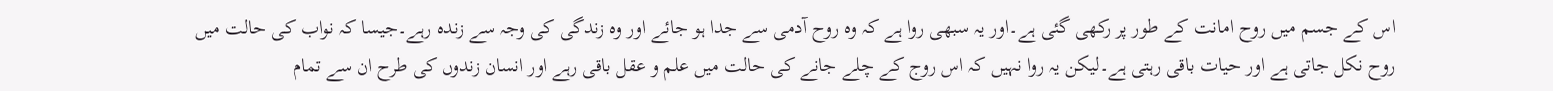اس کے جسم میں روح امانت کے طور پر رکھی گئی ہے۔اور یہ سبھی روا ہے کہ وہ روح آدمی سے جدا ہو جائے اور وہ زندگی کی وجہ سے زندہ رہے۔جیسا کہ نواب کی حالت میں روح نکل جاتی ہے اور حیات باقی رہتی ہے۔لیکن یہ روا نہیں کہ اس روج کے چلے جانے کی حالت میں علم و عقل باقی رہے اور انسان زندوں کی طرح ان سے تمام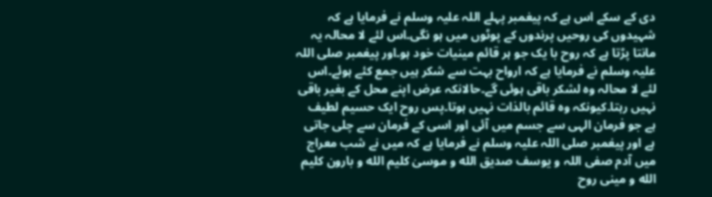دی کے سکے اس ہے کہ پیغمبر پہلے اللہ علیہ وسلم نے فرمایا ہے کہ شہیدوں کی روحیں پرندوں کے پوٹوں میں ہو نگی۔اس لئے لا محالہ یہ مانتا پڑتا ہے کہ روح با یک جو ہر قائم مینیات خود ہو۔اور پیغمبر صلی اللہ علیہ وسلم نے فرمایا ہے کہ ارواح بہت سے شکر ہیں جمع کئے ہوئے۔اس لئے لا محالہ وہ لشکر باقی ہوئی گے۔حالانکہ عرض اپنے محل کے بغیر باقی نہیں رہتا۔کیونکہ وہ قائم بالذات نہیں ہوتا۔پس روح ایک حسیم لطیف ہے جو فرمان الہی سے جسم میں آئی اور اسی کے فرمان سے چلی جاتی ہے اور پیغمبر صلی اللہ علیہ وسلم نے فرمایا ہے کہ میں نے شب معراج میں آدم صفی اللہ و یوسف صدیق الله و موسیٰ کلیم الله و بارون کلیم الله و مینی روح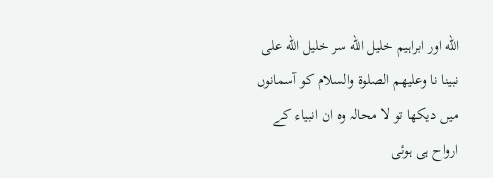الله اور ابراہیم خلیل الله سر خلیل الله على نبينا نا وعليهم الصلوة والسلام کو آسمانوں میں دیکھا تو لا محالہ وہ ان انبیاء کے ارواح ہی ہوئی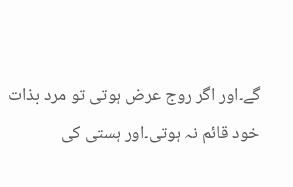گے۔اور اگر روج عرض ہوتی تو مرد بذات خود قائم نہ ہوتی۔اور ہستی کی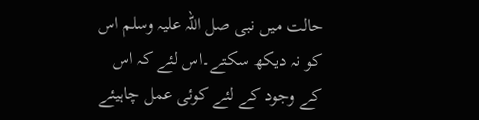حالت میں نبی صل اللہ علیہ وسلم اس کو نہ دیکھ سکتے۔اس لئے کہ اس کے وجود کے لئے کوئی عمل چاہیئے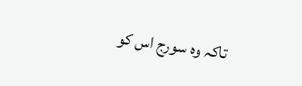تاکہ وہ سورج اس کو